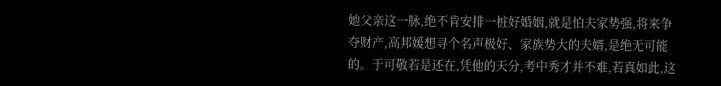她父亲这一脉,绝不肯安排一桩好婚姻,就是怕夫家势强,将来争夺财产,高邦媛想寻个名声极好、家族势大的夫婿,是绝无可能的。于可敬若是还在,凭他的天分,考中秀才并不难,若真如此,这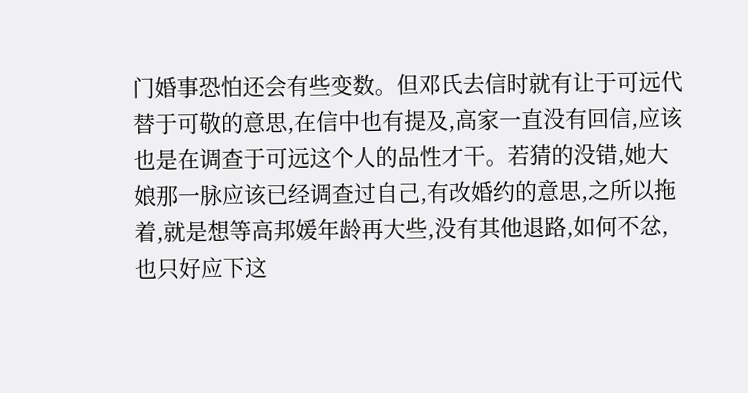门婚事恐怕还会有些变数。但邓氏去信时就有让于可远代替于可敬的意思,在信中也有提及,高家一直没有回信,应该也是在调查于可远这个人的品性才干。若猜的没错,她大娘那一脉应该已经调查过自己,有改婚约的意思,之所以拖着,就是想等高邦媛年龄再大些,没有其他退路,如何不忿,也只好应下这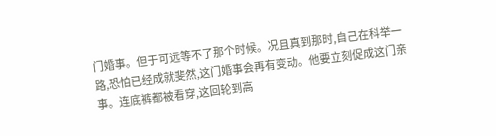门婚事。但于可远等不了那个时候。况且真到那时,自己在科举一路,恐怕已经成就斐然,这门婚事会再有变动。他要立刻促成这门亲事。连底裤都被看穿,这回轮到高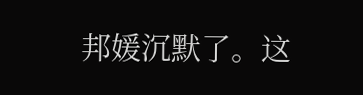邦媛沉默了。这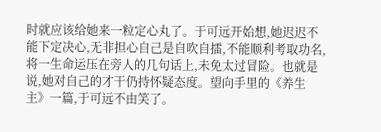时就应该给她来一粒定心丸了。于可远开始想,她迟迟不能下定决心,无非担心自己是自吹自擂,不能顺利考取功名,将一生命运压在旁人的几句话上,未免太过冒险。也就是说,她对自己的才干仍持怀疑态度。望向手里的《养生主》一篇,于可远不由笑了。